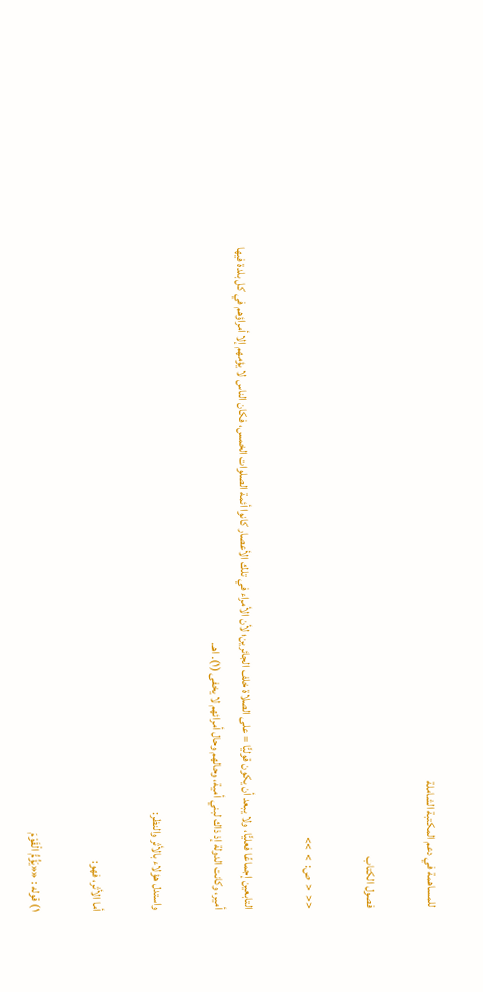للمساهمة في دعم المكتبة الشاملة

فصول الكتاب

<<  <  ص:  >  >>

التابعين إجماعًا فعليًّا، ولا يبعد أن يكون قوليًّا = على الصلاة خلف الجائرين؛ لأن الأمراء في تلك الأعصار كانوا أئمة الصلوات الخمس، فكان الناس لا يؤمهم إلا أمراؤهم في كل بلدة فيها أمير، وكانت الدولة إذ ذاك لبني أمية، وحالهم وحال أمرائهم لا يخفى (١). اهـ.

واستدل هؤلاء بالأثر والنظر:

أما الأثر، فهو:

١) قوله : ««يَؤُمُّ الْقَوْمَ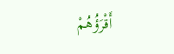أَقْرَؤُهُمْ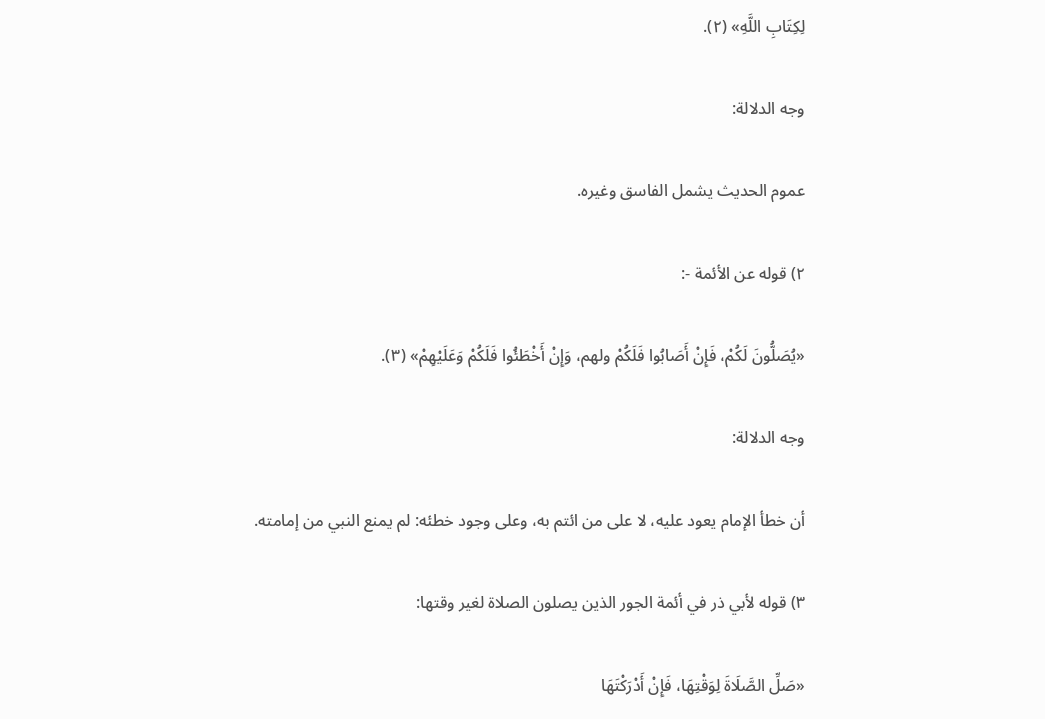لِكِتَابِ اللَّهِ» (٢).

وجه الدلالة:

عموم الحديث يشمل الفاسق وغيره.

٢) قوله عن الأئمة -:

«يُصَلُّونَ لَكُمْ، فَإِنْ أَصَابُوا فَلَكُمْ ولهم، وَإِنْ أَخْطَئُوا فَلَكُمْ وَعَلَيْهِمْ» (٣).

وجه الدلالة:

أن خطأ الإمام يعود عليه، لا على من ائتم به، وعلى وجود خطئه: لم يمنع النبي من إمامته.

٣) قوله لأبي ذر في أئمة الجور الذين يصلون الصلاة لغير وقتها:

«صَلِّ الصَّلَاةَ لِوَقْتِهَا، فَإِنْ أَدْرَكْتَهَا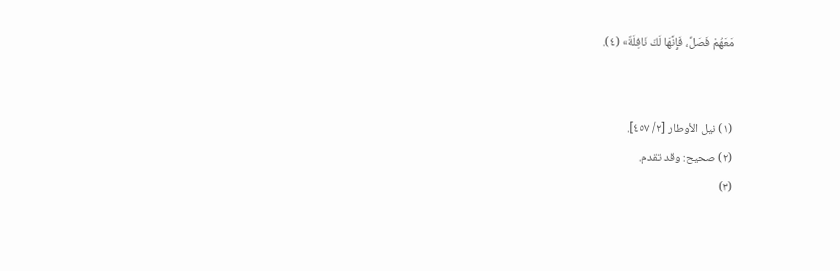مَعَهُمْ فَصَلِّ، فَإِنَّهَا لَكَ نَافِلَةٌ» (٤).


(١) نيل الأوطار [٢/ ٤٥٧].
(٢) صحيح: وقد تقدم.
(٣)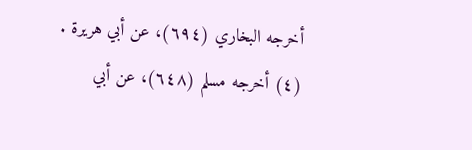أخرجه البخاري (٦٩٤)، عن أبي هريرة .
(٤) أخرجه مسلم (٦٤٨)، عن أبي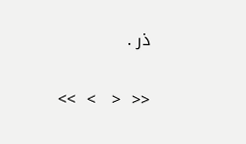ذر .

<<  <   >  >>